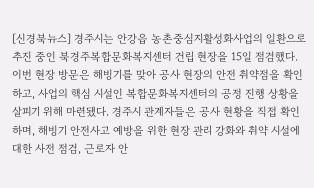[신경북뉴스] 경주시는 안강읍 농촌중심지활성화사업의 일환으로 추진 중인 북경주복합문화복지센터 건립 현장을 15일 점검했다. 이번 현장 방문은 해빙기를 맞아 공사 현장의 안전 취약점을 확인하고, 사업의 핵심 시설인 복합문화복지센터의 공정 진행 상황을 살피기 위해 마련됐다. 경주시 관계자들은 공사 현황을 직접 확인하며, 해빙기 안전사고 예방을 위한 현장 관리 강화와 취약 시설에 대한 사전 점검, 근로자 안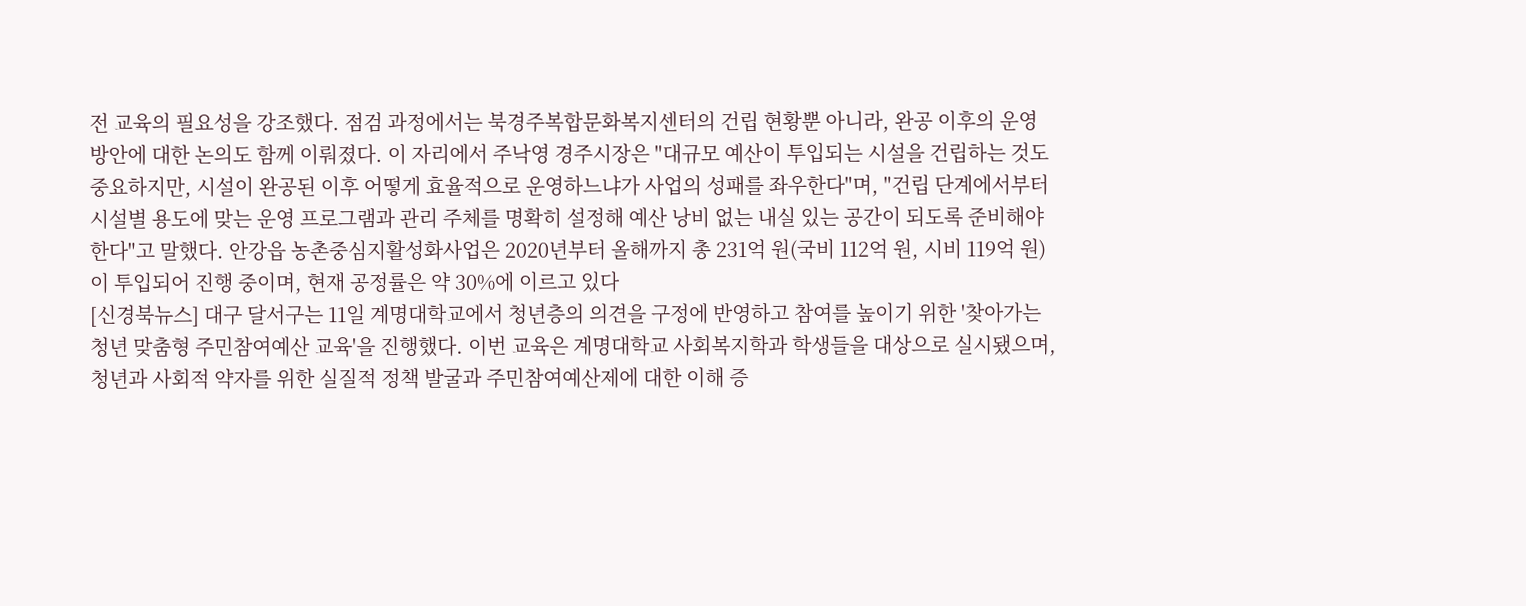전 교육의 필요성을 강조했다. 점검 과정에서는 북경주복합문화복지센터의 건립 현황뿐 아니라, 완공 이후의 운영 방안에 대한 논의도 함께 이뤄졌다. 이 자리에서 주낙영 경주시장은 "대규모 예산이 투입되는 시설을 건립하는 것도 중요하지만, 시설이 완공된 이후 어떻게 효율적으로 운영하느냐가 사업의 성패를 좌우한다"며, "건립 단계에서부터 시설별 용도에 맞는 운영 프로그램과 관리 주체를 명확히 설정해 예산 낭비 없는 내실 있는 공간이 되도록 준비해야 한다"고 말했다. 안강읍 농촌중심지활성화사업은 2020년부터 올해까지 총 231억 원(국비 112억 원, 시비 119억 원)이 투입되어 진행 중이며, 현재 공정률은 약 30%에 이르고 있다
[신경북뉴스] 대구 달서구는 11일 계명대학교에서 청년층의 의견을 구정에 반영하고 참여를 높이기 위한 '찾아가는 청년 맞춤형 주민참여예산 교육'을 진행했다. 이번 교육은 계명대학교 사회복지학과 학생들을 대상으로 실시됐으며, 청년과 사회적 약자를 위한 실질적 정책 발굴과 주민참여예산제에 대한 이해 증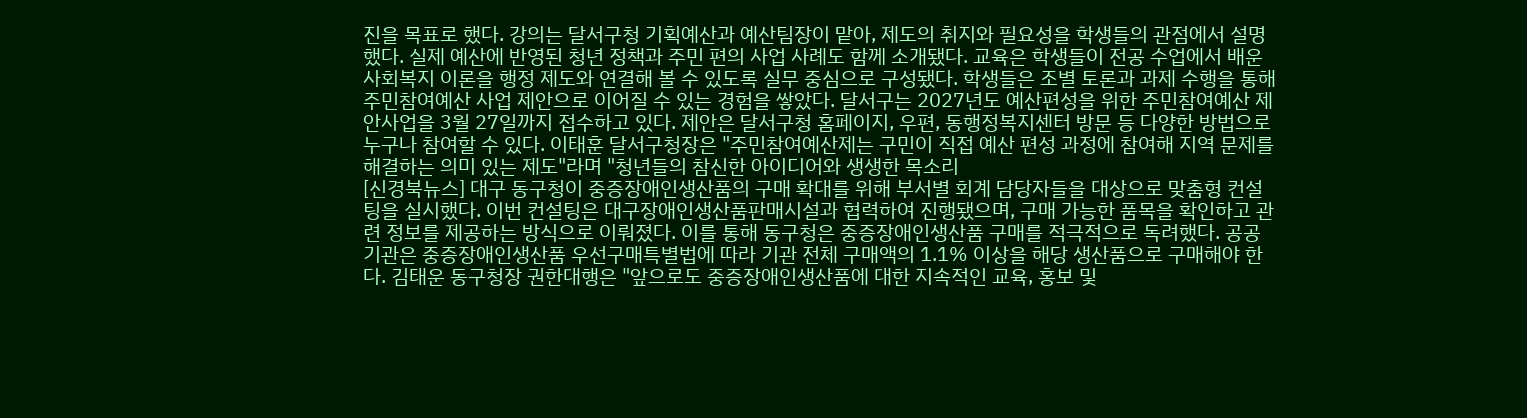진을 목표로 했다. 강의는 달서구청 기획예산과 예산팀장이 맡아, 제도의 취지와 필요성을 학생들의 관점에서 설명했다. 실제 예산에 반영된 청년 정책과 주민 편의 사업 사례도 함께 소개됐다. 교육은 학생들이 전공 수업에서 배운 사회복지 이론을 행정 제도와 연결해 볼 수 있도록 실무 중심으로 구성됐다. 학생들은 조별 토론과 과제 수행을 통해 주민참여예산 사업 제안으로 이어질 수 있는 경험을 쌓았다. 달서구는 2027년도 예산편성을 위한 주민참여예산 제안사업을 3월 27일까지 접수하고 있다. 제안은 달서구청 홈페이지, 우편, 동행정복지센터 방문 등 다양한 방법으로 누구나 참여할 수 있다. 이태훈 달서구청장은 "주민참여예산제는 구민이 직접 예산 편성 과정에 참여해 지역 문제를 해결하는 의미 있는 제도"라며 "청년들의 참신한 아이디어와 생생한 목소리
[신경북뉴스] 대구 동구청이 중증장애인생산품의 구매 확대를 위해 부서별 회계 담당자들을 대상으로 맞춤형 컨설팅을 실시했다. 이번 컨설팅은 대구장애인생산품판매시설과 협력하여 진행됐으며, 구매 가능한 품목을 확인하고 관련 정보를 제공하는 방식으로 이뤄졌다. 이를 통해 동구청은 중증장애인생산품 구매를 적극적으로 독려했다. 공공기관은 중증장애인생산품 우선구매특별법에 따라 기관 전체 구매액의 1.1% 이상을 해당 생산품으로 구매해야 한다. 김태운 동구청장 권한대행은 "앞으로도 중증장애인생산품에 대한 지속적인 교육, 홍보 및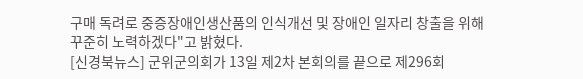구매 독려로 중증장애인생산품의 인식개선 및 장애인 일자리 창출을 위해 꾸준히 노력하겠다"고 밝혔다.
[신경북뉴스] 군위군의회가 13일 제2차 본회의를 끝으로 제296회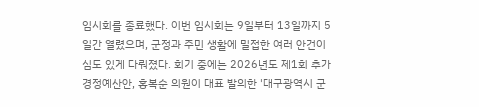임시회를 종료했다. 이번 임시회는 9일부터 13일까지 5일간 열렸으며, 군정과 주민 생활에 밀접한 여러 안건이 심도 있게 다뤄졌다. 회기 중에는 2026년도 제1회 추가경정예산안, 홍복순 의원이 대표 발의한 '대구광역시 군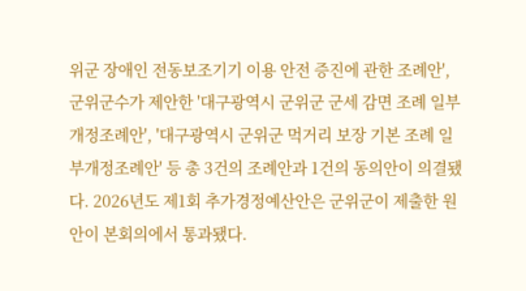위군 장애인 전동보조기기 이용 안전 증진에 관한 조례안', 군위군수가 제안한 '대구광역시 군위군 군세 감면 조례 일부개정조례안', '대구광역시 군위군 먹거리 보장 기본 조례 일부개정조례안' 등 총 3건의 조례안과 1건의 동의안이 의결됐다. 2026년도 제1회 추가경정예산안은 군위군이 제출한 원안이 본회의에서 통과됐다.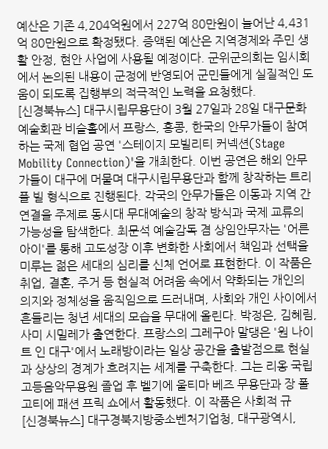예산은 기존 4,204억원에서 227억 80만원이 늘어난 4,431억 80만원으로 확정됐다. 증액된 예산은 지역경제와 주민 생활 안정, 현안 사업에 사용될 예정이다. 군위군의회는 임시회에서 논의된 내용이 군정에 반영되어 군민들에게 실질적인 도움이 되도록 집행부의 적극적인 노력을 요청했다.
[신경북뉴스] 대구시립무용단이 3월 27일과 28일 대구문화예술회관 비슬홀에서 프랑스, 홍콩, 한국의 안무가들이 참여하는 국제 협업 공연 '스테이지 모빌리티 커넥션(Stage Mobility Connection)'을 개최한다. 이번 공연은 해외 안무가들이 대구에 머물며 대구시립무용단과 함께 창작하는 트리플 빌 형식으로 진행된다. 각국의 안무가들은 이동과 지역 간 연결을 주제로 동시대 무대예술의 창작 방식과 국제 교류의 가능성을 탐색한다. 최문석 예술감독 겸 상임안무자는 '어른 아이'를 통해 고도성장 이후 변화한 사회에서 책임과 선택을 미루는 젊은 세대의 심리를 신체 언어로 표현한다. 이 작품은 취업, 결혼, 주거 등 현실적 어려움 속에서 약화되는 개인의 의지와 정체성을 움직임으로 드러내며, 사회와 개인 사이에서 흔들리는 청년 세대의 모습을 무대에 올린다. 박정은, 김혜림, 사미 시밀레가 출연한다. 프랑스의 그레구아 말댕은 '원 나이트 인 대구'에서 노래방이라는 일상 공간을 출발점으로 현실과 상상의 경계가 흐려지는 세계를 구축한다. 그는 리옹 국립고등음악무용원 졸업 후 벨기에 울티마 베즈 무용단과 장 폴 고티에 패션 프릭 쇼에서 활동했다. 이 작품은 사회적 규
[신경북뉴스] 대구경북지방중소벤처기업청, 대구광역시,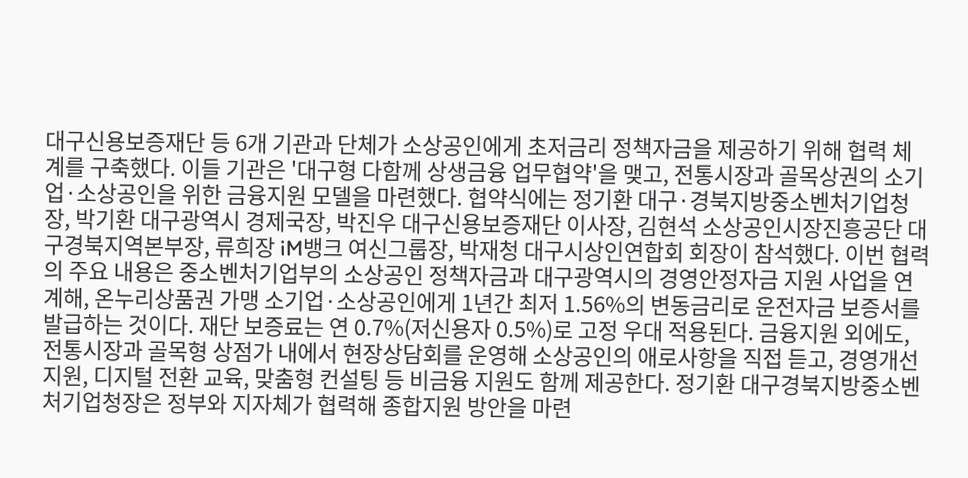대구신용보증재단 등 6개 기관과 단체가 소상공인에게 초저금리 정책자금을 제공하기 위해 협력 체계를 구축했다. 이들 기관은 '대구형 다함께 상생금융 업무협약'을 맺고, 전통시장과 골목상권의 소기업·소상공인을 위한 금융지원 모델을 마련했다. 협약식에는 정기환 대구·경북지방중소벤처기업청장, 박기환 대구광역시 경제국장, 박진우 대구신용보증재단 이사장, 김현석 소상공인시장진흥공단 대구경북지역본부장, 류희장 iM뱅크 여신그룹장, 박재청 대구시상인연합회 회장이 참석했다. 이번 협력의 주요 내용은 중소벤처기업부의 소상공인 정책자금과 대구광역시의 경영안정자금 지원 사업을 연계해, 온누리상품권 가맹 소기업·소상공인에게 1년간 최저 1.56%의 변동금리로 운전자금 보증서를 발급하는 것이다. 재단 보증료는 연 0.7%(저신용자 0.5%)로 고정 우대 적용된다. 금융지원 외에도, 전통시장과 골목형 상점가 내에서 현장상담회를 운영해 소상공인의 애로사항을 직접 듣고, 경영개선 지원, 디지털 전환 교육, 맞춤형 컨설팅 등 비금융 지원도 함께 제공한다. 정기환 대구경북지방중소벤처기업청장은 정부와 지자체가 협력해 종합지원 방안을 마련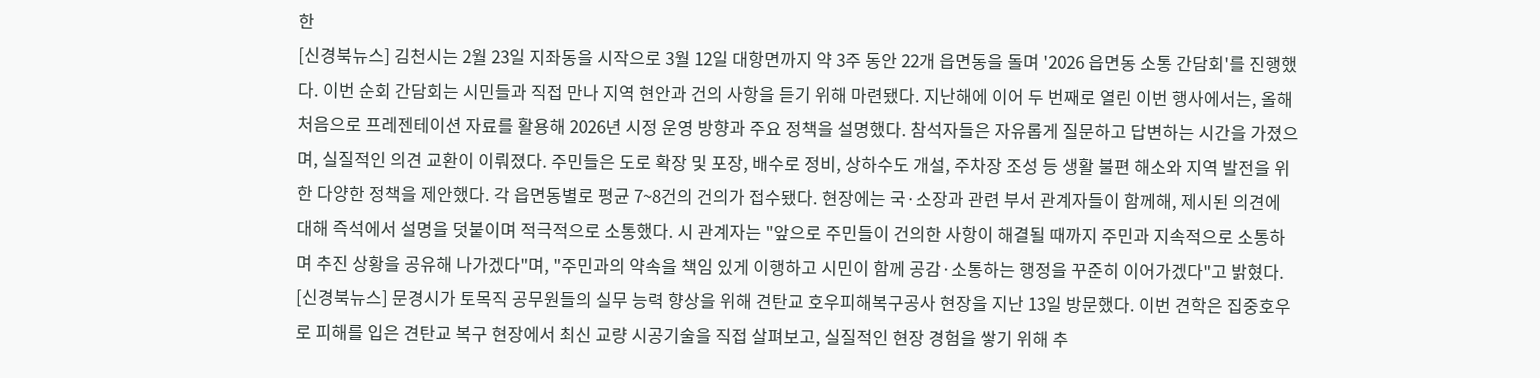한
[신경북뉴스] 김천시는 2월 23일 지좌동을 시작으로 3월 12일 대항면까지 약 3주 동안 22개 읍면동을 돌며 '2026 읍면동 소통 간담회'를 진행했다. 이번 순회 간담회는 시민들과 직접 만나 지역 현안과 건의 사항을 듣기 위해 마련됐다. 지난해에 이어 두 번째로 열린 이번 행사에서는, 올해 처음으로 프레젠테이션 자료를 활용해 2026년 시정 운영 방향과 주요 정책을 설명했다. 참석자들은 자유롭게 질문하고 답변하는 시간을 가졌으며, 실질적인 의견 교환이 이뤄졌다. 주민들은 도로 확장 및 포장, 배수로 정비, 상하수도 개설, 주차장 조성 등 생활 불편 해소와 지역 발전을 위한 다양한 정책을 제안했다. 각 읍면동별로 평균 7~8건의 건의가 접수됐다. 현장에는 국·소장과 관련 부서 관계자들이 함께해, 제시된 의견에 대해 즉석에서 설명을 덧붙이며 적극적으로 소통했다. 시 관계자는 "앞으로 주민들이 건의한 사항이 해결될 때까지 주민과 지속적으로 소통하며 추진 상황을 공유해 나가겠다"며, "주민과의 약속을 책임 있게 이행하고 시민이 함께 공감·소통하는 행정을 꾸준히 이어가겠다"고 밝혔다.
[신경북뉴스] 문경시가 토목직 공무원들의 실무 능력 향상을 위해 견탄교 호우피해복구공사 현장을 지난 13일 방문했다. 이번 견학은 집중호우로 피해를 입은 견탄교 복구 현장에서 최신 교량 시공기술을 직접 살펴보고, 실질적인 현장 경험을 쌓기 위해 추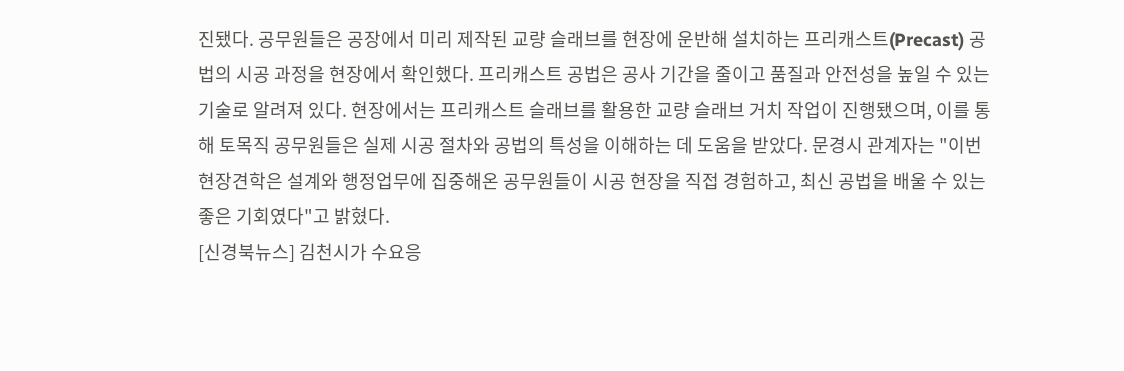진됐다. 공무원들은 공장에서 미리 제작된 교량 슬래브를 현장에 운반해 설치하는 프리캐스트(Precast) 공법의 시공 과정을 현장에서 확인했다. 프리캐스트 공법은 공사 기간을 줄이고 품질과 안전성을 높일 수 있는 기술로 알려져 있다. 현장에서는 프리캐스트 슬래브를 활용한 교량 슬래브 거치 작업이 진행됐으며, 이를 통해 토목직 공무원들은 실제 시공 절차와 공법의 특성을 이해하는 데 도움을 받았다. 문경시 관계자는 "이번 현장견학은 설계와 행정업무에 집중해온 공무원들이 시공 현장을 직접 경험하고, 최신 공법을 배울 수 있는 좋은 기회였다"고 밝혔다.
[신경북뉴스] 김천시가 수요응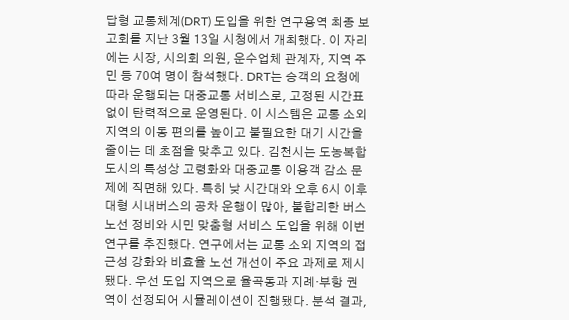답형 교통체계(DRT) 도입을 위한 연구용역 최종 보고회를 지난 3월 13일 시청에서 개최했다. 이 자리에는 시장, 시의회 의원, 운수업체 관계자, 지역 주민 등 70여 명이 참석했다. DRT는 승객의 요청에 따라 운행되는 대중교통 서비스로, 고정된 시간표 없이 탄력적으로 운영된다. 이 시스템은 교통 소외 지역의 이동 편의를 높이고 불필요한 대기 시간을 줄이는 데 초점을 맞추고 있다. 김천시는 도농복합도시의 특성상 고령화와 대중교통 이용객 감소 문제에 직면해 있다. 특히 낮 시간대와 오후 6시 이후 대형 시내버스의 공차 운행이 많아, 불합리한 버스 노선 정비와 시민 맞춤형 서비스 도입을 위해 이번 연구를 추진했다. 연구에서는 교통 소외 지역의 접근성 강화와 비효율 노선 개선이 주요 과제로 제시됐다. 우선 도입 지역으로 율곡동과 지례·부항 권역이 선정되어 시뮬레이션이 진행됐다. 분석 결과,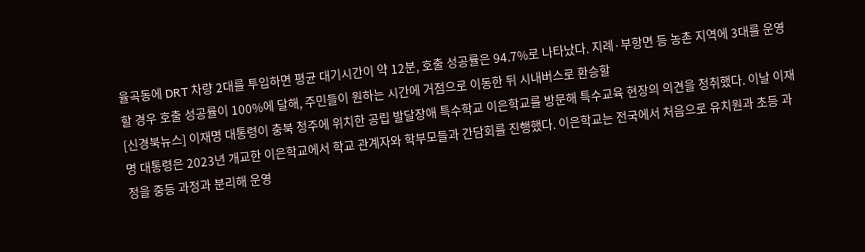율곡동에 DRT 차량 2대를 투입하면 평균 대기시간이 약 12분, 호출 성공률은 94.7%로 나타났다. 지례·부항면 등 농촌 지역에 3대를 운영할 경우 호출 성공률이 100%에 달해, 주민들이 원하는 시간에 거점으로 이동한 뒤 시내버스로 환승할
[신경북뉴스] 이재명 대통령이 충북 청주에 위치한 공립 발달장애 특수학교 이은학교를 방문해 특수교육 현장의 의견을 청취했다. 이날 이재명 대통령은 2023년 개교한 이은학교에서 학교 관계자와 학부모들과 간담회를 진행했다. 이은학교는 전국에서 처음으로 유치원과 초등 과정을 중등 과정과 분리해 운영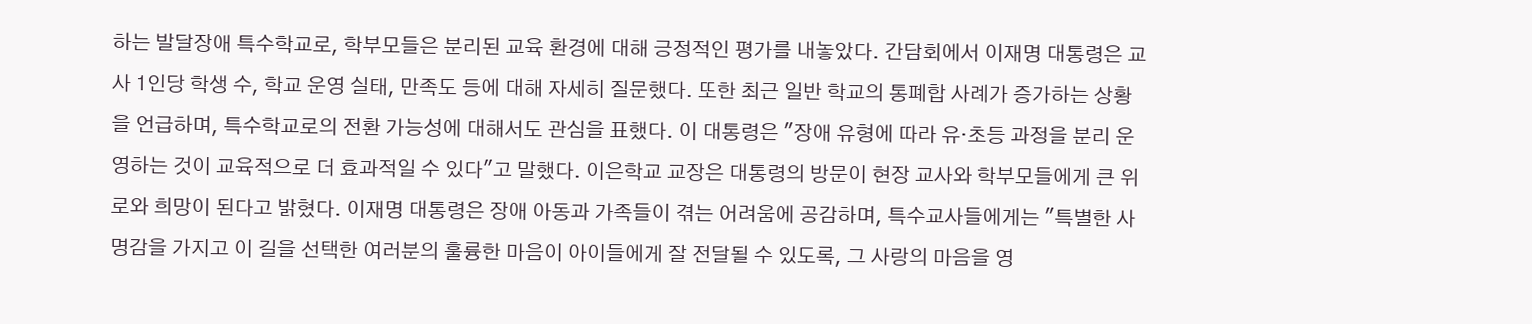하는 발달장애 특수학교로, 학부모들은 분리된 교육 환경에 대해 긍정적인 평가를 내놓았다. 간담회에서 이재명 대통령은 교사 1인당 학생 수, 학교 운영 실태, 만족도 등에 대해 자세히 질문했다. 또한 최근 일반 학교의 통폐합 사례가 증가하는 상황을 언급하며, 특수학교로의 전환 가능성에 대해서도 관심을 표했다. 이 대통령은 "장애 유형에 따라 유·초등 과정을 분리 운영하는 것이 교육적으로 더 효과적일 수 있다"고 말했다. 이은학교 교장은 대통령의 방문이 현장 교사와 학부모들에게 큰 위로와 희망이 된다고 밝혔다. 이재명 대통령은 장애 아동과 가족들이 겪는 어려움에 공감하며, 특수교사들에게는 "특별한 사명감을 가지고 이 길을 선택한 여러분의 훌륭한 마음이 아이들에게 잘 전달될 수 있도록, 그 사랑의 마음을 영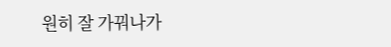원히 잘 가꿔나가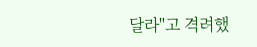달라"고 격려했